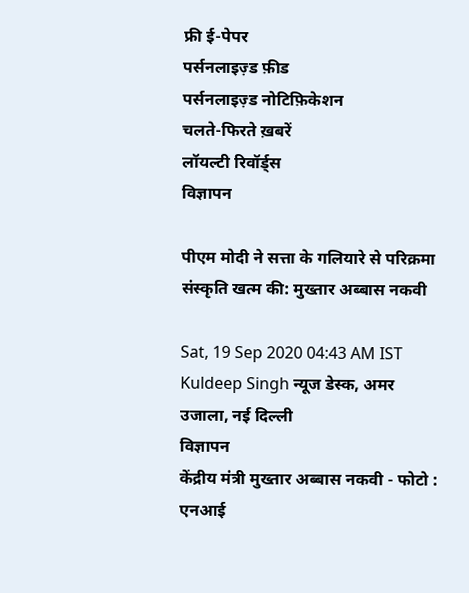फ्री ई-पेपर
पर्सनलाइज़्ड फ़ीड
पर्सनलाइज़्ड नोटिफ़िकेशन
चलते-फिरते ख़बरें
लॉयल्टी रिवॉर्ड्स
विज्ञापन

पीएम मोदी ने सत्ता के गलियारे से परिक्रमा संस्कृति खत्म की: मुख्तार अब्बास नकवी

Sat, 19 Sep 2020 04:43 AM IST
Kuldeep Singh न्यूज डेस्क, अमर उजाला, नई दिल्ली
विज्ञापन
केंद्रीय मंत्री मुख्तार अब्बास नकवी - फोटो : एनआई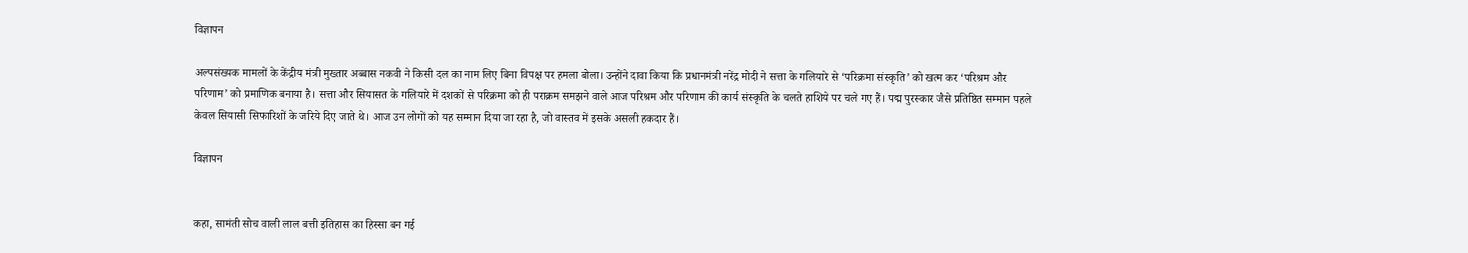विज्ञापन

अल्पसंख्यक मामलों के केंद्रीय मंत्री मुख्तार अब्बास नकवी ने किसी दल का नाम लिए बिना विपक्ष पर हमला बोला। उन्होंने दावा किया कि प्रधानमंत्री नरेंद्र मोदी ने सत्ता के गलियारे से ‘परिक्रमा संस्कृति’ को खत्म कर ‘परिश्रम और परिणाम’ को प्रमाणिक बनाया है। सत्ता और सियासत के गलियारे में दशकों से परिक्रमा को ही पराक्रम समझने वाले आज परिश्रम और परिणाम की कार्य संस्कृति के चलते हाशिये पर चले गए हैं। पद्म पुरस्कार जैसे प्रतिष्ठित सम्मान पहले केवल सियासी सिफारिशों के जरिये दिए जाते थे। आज उन लोगों को यह सम्मान दिया जा रहा है, जो वास्तव में इसके असली हकदार हैं।

विज्ञापन


कहा, सामंती सोच वाली लाल बत्ती इतिहास का हिस्सा बन गई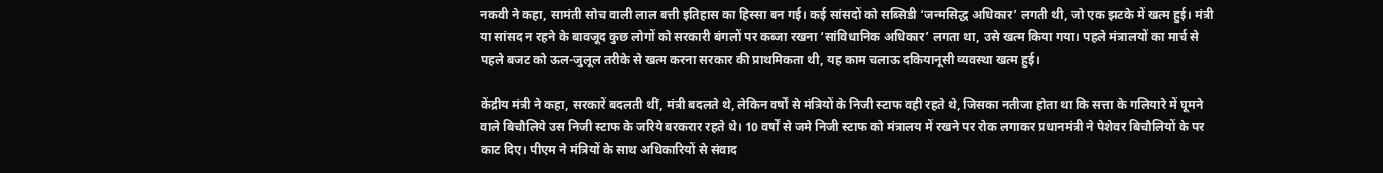नकवी ने कहा, सामंती सोच वाली लाल बत्ती इतिहास का हिस्सा बन गई। कई सांसदों को सब्सिडी ‘जन्मसिद्ध अधिकार’ लगती थी, जो एक झटके में खत्म हुई। मंत्री या सांसद न रहने के बावजूद कुछ लोगों को सरकारी बंगलों पर कब्जा रखना ‘सांविधानिक अधिकार’ लगता था, उसे खत्म किया गया। पहले मंत्रालयों का मार्च से पहले बजट को ऊल-जुलूल तरीके से खत्म करना सरकार की प्राथमिकता थी, यह काम चलाऊ दकियानूसी व्यवस्था खत्म हुई।

केंद्रीय मंत्री ने कहा, सरकारें बदलती थीं, मंत्री बदलते थे, लेकिन वर्षों से मंत्रियों के निजी स्टाफ वही रहते थे, जिसका नतीजा होता था कि सत्ता के गलियारे में घूमने वाले बिचौलिये उस निजी स्टाफ के जरिये बरकरार रहते थे। 10 वर्षों से जमे निजी स्टाफ को मंत्रालय में रखने पर रोक लगाकर प्रधानमंत्री ने पेशेवर बिचौलियों के पर काट दिए। पीएम ने मंत्रियों के साथ अधिकारियों से संवाद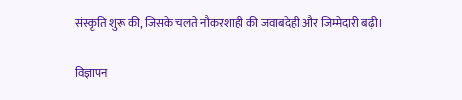संस्कृति शुरू की, जिसके चलते नौकरशाही की जवाबदेही और जिम्मेदारी बढ़ी।

विज्ञापन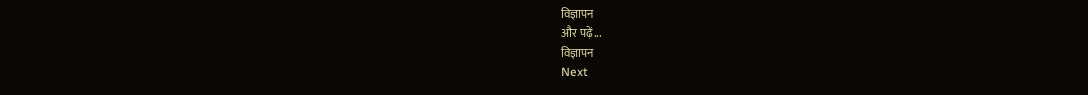विज्ञापन
और पढ़ें...
विज्ञापन
Next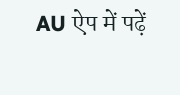AU ऐप में पढ़ें